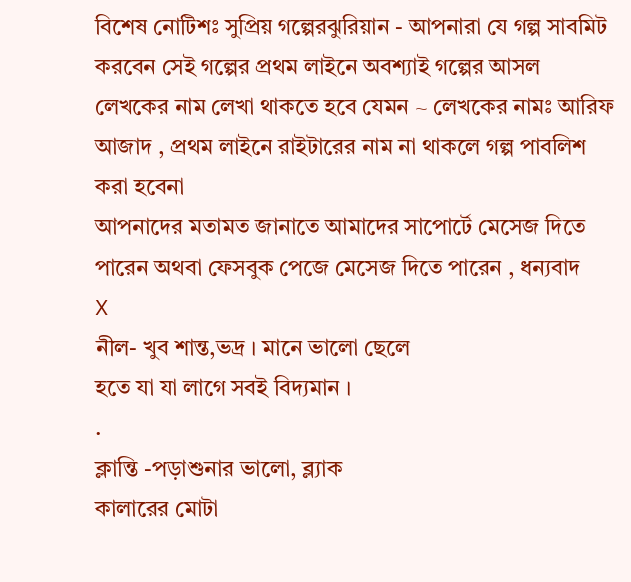বিশেষ নোটিশঃ সুপ্রিয় গল্পেরঝুরিয়ান - আপনারা যে গল্প সাবমিট করবেন সেই গল্পের প্রথম লাইনে অবশ্যাই গল্পের আসল লেখকের নাম লেখা থাকতে হবে যেমন ~ লেখকের নামঃ আরিফ আজাদ , প্রথম লাইনে রাইটারের নাম না থাকলে গল্প পাবলিশ করা হবেনা
আপনাদের মতামত জানাতে আমাদের সাপোর্টে মেসেজ দিতে পারেন অথবা ফেসবুক পেজে মেসেজ দিতে পারেন , ধন্যবাদ
X
নীল- খুব শান্ত,ভদ্র । মানে ভালো ছেলে
হতে যা যা লাগে সবই বিদ্যমান ।
.
ক্লান্তি -পড়াশুনার ভালো, ব্ল্যাক
কালারের মোটা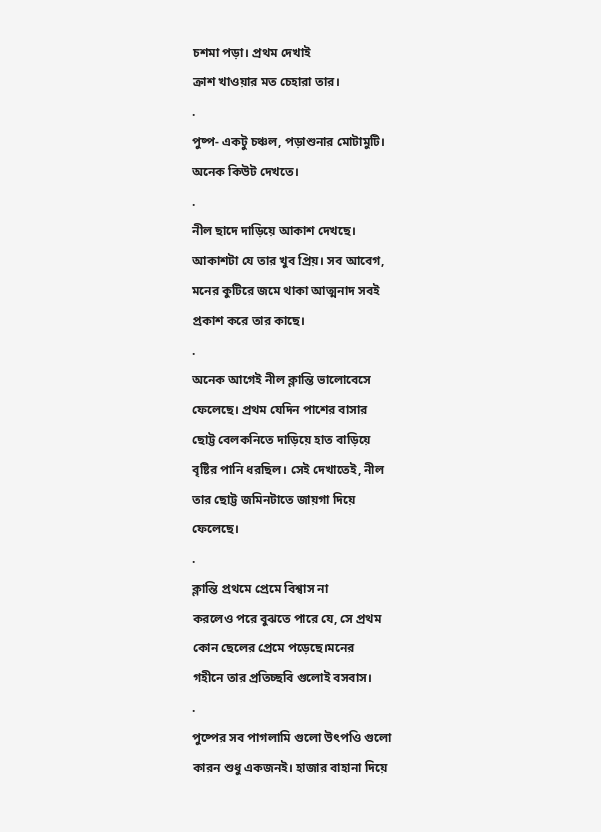চশমা পড়া। প্রথম দেখাই
ক্রাশ খাওয়ার মত চেহারা তার।
.
পুষ্প- একটু চঞ্চল, পড়াশুনার মোটামুটি।
অনেক কিউট দেখতে।
.
নীল ছাদে দাড়িয়ে আকাশ দেখছে।
আকাশটা যে তার খুব প্রিয়। সব আবেগ,
মনের কুটিরে জমে থাকা আত্মনাদ সবই
প্রকাশ করে তার কাছে।
.
অনেক আগেই নীল ক্লান্তি ভালোবেসে
ফেলেছে। প্রথম যেদিন পাশের বাসার
ছোট্ট বেলকনিতে দাড়িয়ে হাত বাড়িয়ে
বৃষ্টির পানি ধরছিল। সেই দেখাতেই, নীল
তার ছোট্ট জমিনটাতে জায়গা দিয়ে
ফেলেছে।
.
ক্লান্তি প্রথমে প্রেমে বিশ্বাস না
করলেও পরে বুঝতে পারে যে, সে প্রথম
কোন ছেলের প্রেমে পড়েছে।মনের
গহীনে তার প্রতিচ্ছবি গুলোই বসবাস।
.
পুষ্পের সব পাগলামি গুলো উৎপওি গুলো
কারন শুধু একজনই। হাজার বাহানা দিয়ে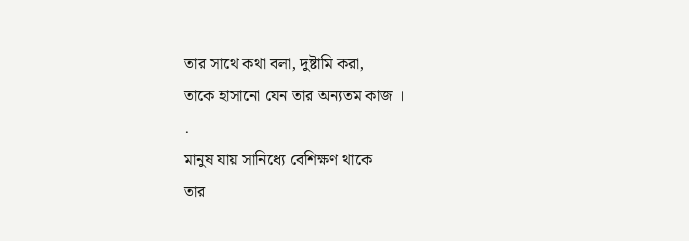তার সাথে কথা বলা, দুষ্টামি করা,
তাকে হাসানো যেন তার অন্যতম কাজ ।
.
মানুষ যায় সানিধ্যে বেশিক্ষণ থাকে
তার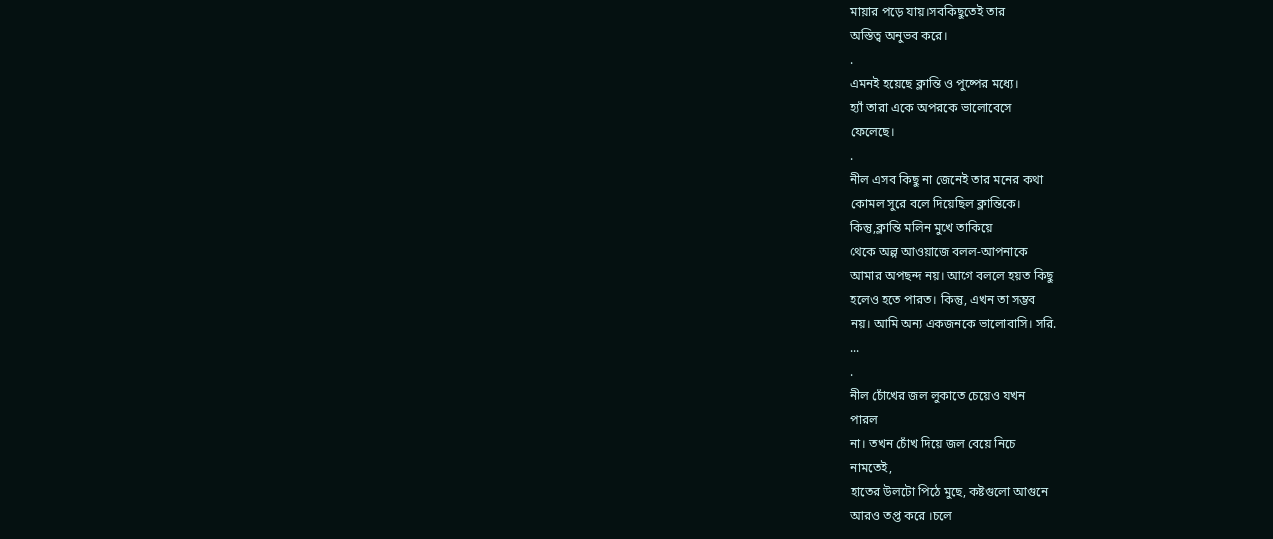মায়ার পড়ে যায়।সবকিছুতেই তার
অস্তিত্ব অনুভব করে।
.
এমনই হয়েছে ক্লান্তি ও পুষ্পের মধ্যে।
হ্যাঁ তারা একে অপরকে ভালোবেসে
ফেলেছে।
.
নীল এসব কিছু না জেনেই তার মনের কথা
কোমল সুরে বলে দিয়েছিল ক্লান্তিকে।
কিন্তু,ক্লান্তি মলিন মুখে তাকিয়ে
থেকে অল্প আওয়াজে বলল-আপনাকে
আমার অপছন্দ নয়। আগে বললে হয়ত কিছু
হলেও হতে পারত। কিন্তু, এখন তা সম্ভব
নয়। আমি অন্য একজনকে ভালোবাসি। সরি.
...
.
নীল চোঁখের জল লুকাতে চেয়েও যখন
পারল
না। তখন চোঁখ দিয়ে জল বেয়ে নিচে
নামতেই,
হাতের উলটো পিঠে মুছে, কষ্টগুলো আগুনে
আরও তপ্ত করে ।চলে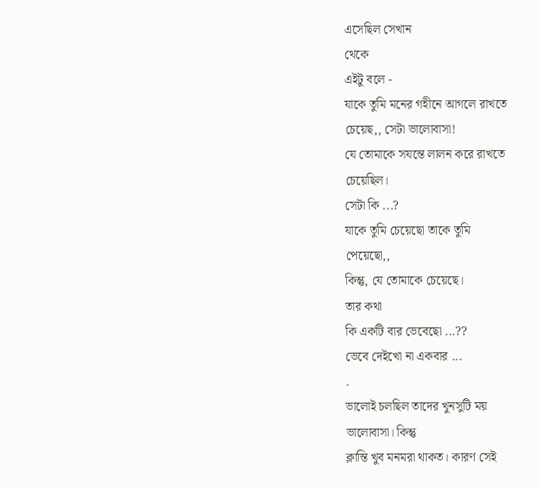এসেছিল সেখান
থেকে
এইটু বলে -
যাকে তুমি মনের গহীনে আগলে রাখতে
চেয়েছ,, সেটা ভালোবাসা!
যে তোমাকে সযন্তে লালন করে রাখতে
চেয়েছিল।
সেটা কি ...?
যাকে তুমি চেয়েছো তাকে তুমি
পেয়েছো,,
কিন্তু, যে তোমাকে চেয়েছে।
তার কথা
কি একটি বার ভেবেছো ...??
ভেবে দেইখো না একবার ...
.
ভালোই চলছিল তাদের খুনসুটি ময়
ভালোবাসা। কিন্তু
ক্লান্তি খুব মনমরা থাকত। কারণ সেই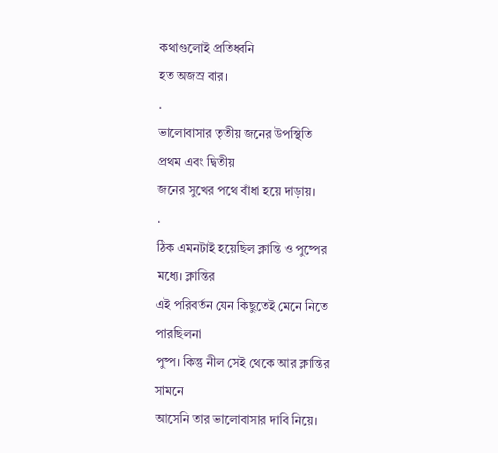কথাগুলোই প্রতিধ্বনি
হত অজস্র বার।
.
ভালোবাসার তৃতীয় জনের উপস্থিতি
প্রথম এবং দ্বিতীয়
জনের সুখের পথে বাঁধা হয়ে দাড়ায়।
.
ঠিক এমনটাই হয়েছিল ক্লান্তি ও পুষ্পের
মধ্যে। ক্লান্তির
এই পরিবর্তন যেন কিছুতেই মেনে নিতে
পারছিলনা
পুষ্প। কিন্তু নীল সেই থেকে আর ক্লান্তির
সামনে
আসেনি তার ভালোবাসার দাবি নিয়ে।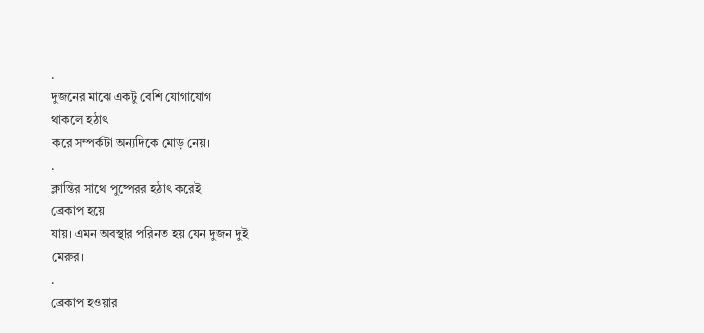.
দুজনের মাঝে একটু বেশি যোগাযোগ
থাকলে হঠাৎ
করে সম্পর্কটা অন্যদিকে মোড় নেয়।
.
ক্লান্তির সাথে পুষ্পেরর হঠাৎ করেই
ব্রেকাপ হয়ে
যায়। এমন অবস্থার পরিনত হয় যেন দুজন দুই
মেরুর।
.
ব্রেকাপ হওয়ার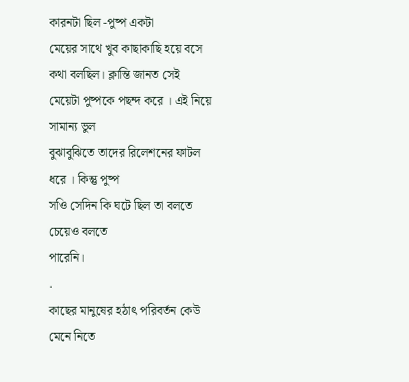কারনটা ছিল -পুষ্প একটা
মেয়ের সাথে খুব কাছাকাছি হয়ে বসে
কথা বলছিল। ক্লান্তি জানত সেই
মেয়েটা পুষ্পকে পছন্দ করে । এই নিয়ে
সামান্য ভুল
বুঝাবুঝিতে তাদের রিলেশনের ফাটল
ধরে । কিন্তু পুষ্প
সওি সেদিন কি ঘটে ছিল তা বলতে
চেয়েও বলতে
পারেনি।
.
কাছের মানুষের হঠাৎ পরিবর্তন কেউ
মেনে নিতে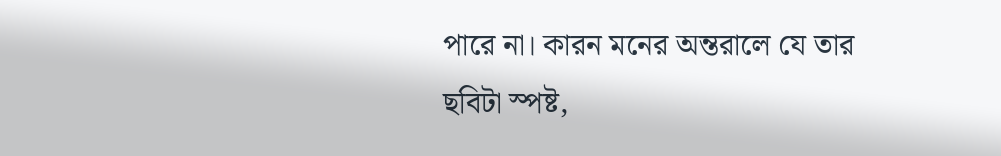পারে না। কারন মনের অন্তরালে যে তার
ছবিটা স্পষ্ট,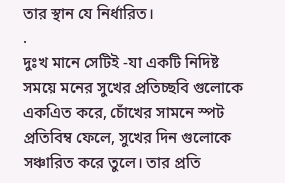তার স্থান যে নির্ধারিত।
.
দুঃখ মানে সেটিই -যা একটি নিদিষ্ট
সময়ে মনের সুখের প্রতিচ্ছবি গুলোকে
একএিত করে, চোঁখের সামনে স্পট
প্রতিবিম্ব ফেলে, সুখের দিন গুলোকে
সঞ্চারিত করে তুলে। তার প্রতি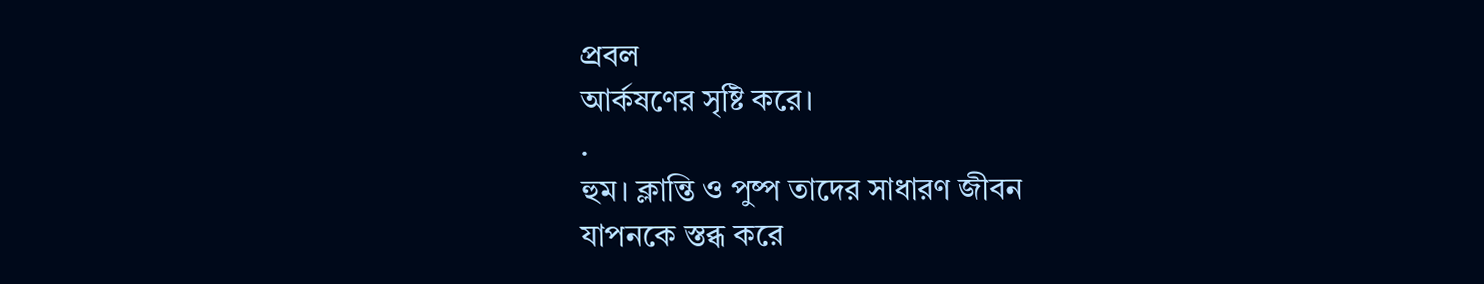প্রবল
আর্কষণের সৃষ্টি করে।
.
হুম। ক্লান্তি ও পুষ্প তাদের সাধারণ জীবন
যাপনকে স্তব্ধ করে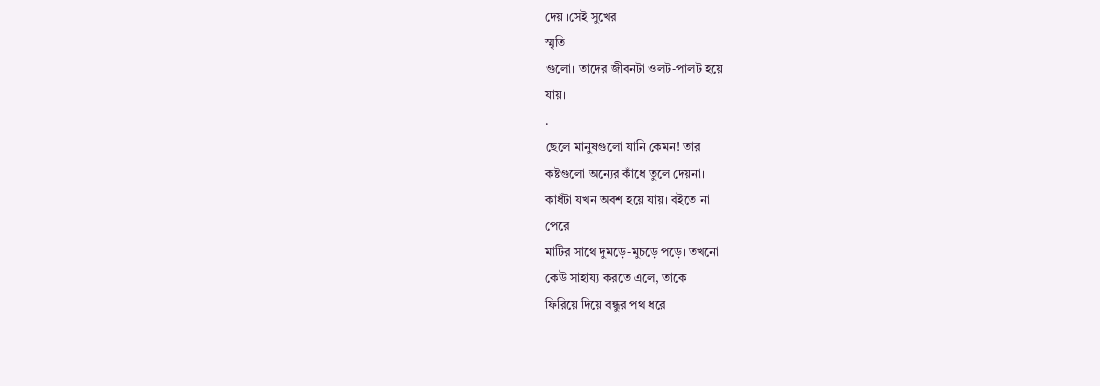দেয় ।সেই সুখের
স্মৃতি
গুলো। তাদের জীবনটা ওলট-পালট হয়ে
যায়।
.
ছেলে মানুষগুলো যানি কেমন! তার
কষ্টগুলো অন্যের কাঁধে তুলে দেয়না।
কাধঁটা যখন অবশ হয়ে যায়। বইতে না
পেরে
মাটির সাথে দুমড়ে-মুচড়ে পড়ে। তখনো
কেউ সাহায্য করতে এলে, তাকে
ফিরিয়ে দিয়ে বন্ধুর পথ ধরে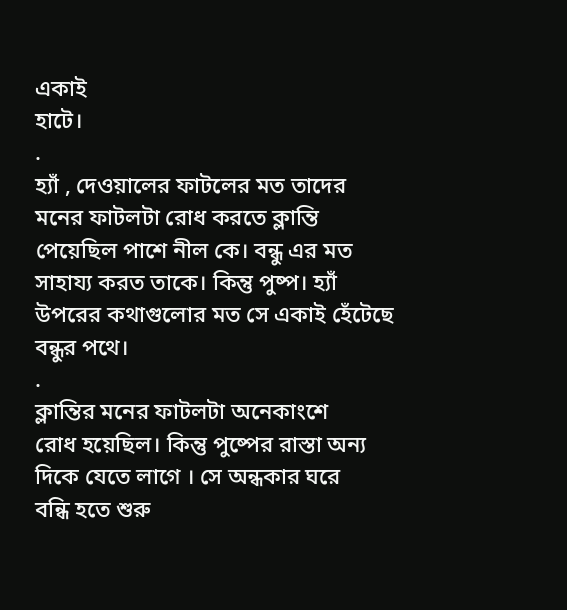একাই
হাটে।
.
হ্যাঁ , দেওয়ালের ফাটলের মত তাদের
মনের ফাটলটা রোধ করতে ক্লান্তি
পেয়েছিল পাশে নীল কে। বন্ধু এর মত
সাহায্য করত তাকে। কিন্তু পুষ্প। হ্যাঁ
উপরের কথাগুলোর মত সে একাই হেঁটেছে
বন্ধুর পথে।
.
ক্লান্তির মনের ফাটলটা অনেকাংশে
রোধ হয়েছিল। কিন্তু পুষ্পের রাস্তা অন্য
দিকে যেতে লাগে । সে অন্ধকার ঘরে
বন্ধি হতে শুরু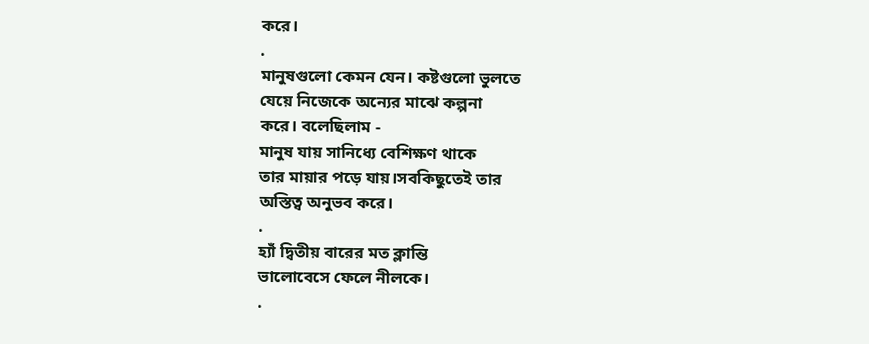করে।
.
মানুষগুলো কেমন যেন। কষ্টগুলো ভুলতে
যেয়ে নিজেকে অন্যের মাঝে কল্পনা
করে। বলেছিলাম -
মানুষ যায় সানিধ্যে বেশিক্ষণ থাকে
তার মায়ার পড়ে যায়।সবকিছুতেই তার
অস্তিত্ব অনুভব করে।
.
হ্যাঁ দ্বিতীয় বারের মত ক্লান্তি
ভালোবেসে ফেলে নীলকে।
.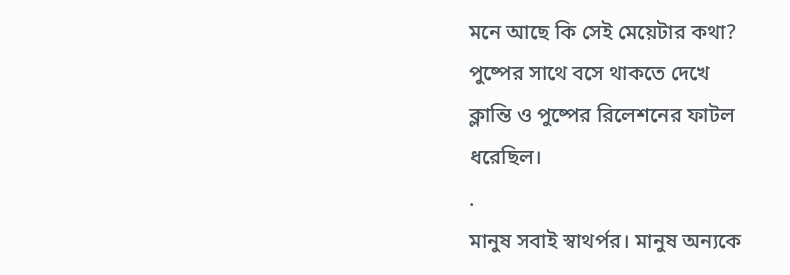মনে আছে কি সেই মেয়েটার কথা?
পুষ্পের সাথে বসে থাকতে দেখে
ক্লান্তি ও পুষ্পের রিলেশনের ফাটল
ধরেছিল।
.
মানুষ সবাই স্বাথর্পর। মানুষ অন্যকে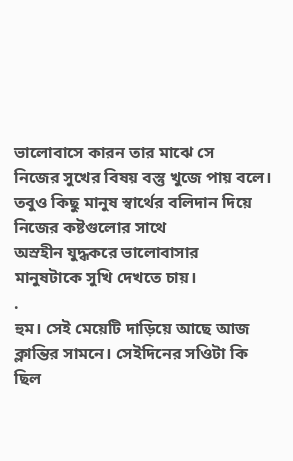ভালোবাসে কারন তার মাঝে সে
নিজের সুখের বিষয় বস্তু খুজে পায় বলে।
তবুও কিছু মানুষ স্বার্থের বলিদান দিয়ে
নিজের কষ্টগুলোর সাথে
অস্রহীন যুদ্ধকরে ভালোবাসার
মানুষটাকে সুখি দেখতে চায়।
.
হুম। সেই মেয়েটি দাড়িয়ে আছে আজ
ক্লান্তির সামনে। সেইদিনের সওিটা কি
ছিল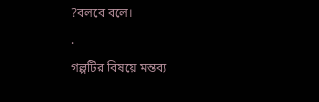?বলবে বলে।
.
গল্পটির বিষয়ে মন্তব্য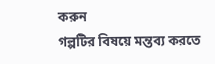করুন
গল্পটির বিষয়ে মন্তব্য করতে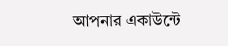আপনার একাউন্টে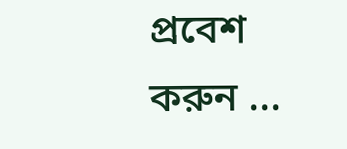প্রবেশ করুন ...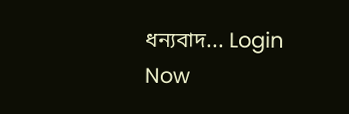ধন্যবাদ... Login Now